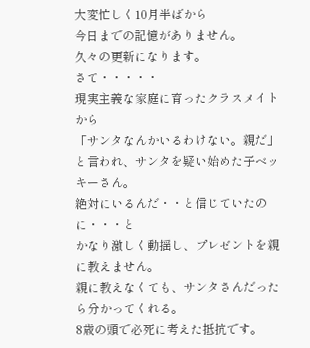大変忙しく10月半ばから
今日までの記憶がありません。
久々の更新になります。
さて・・・・・
現実主義な家庭に育ったクラスメイトから
「サンタなんかいるわけない。親だ」
と言われ、サンタを疑い始めた子ベッキーさん。
絶対にいるんだ・・と信じていたのに・・・と
かなり激しく動揺し、プレゼントを親に教えません。
親に教えなくても、サンタさんだったら分かってくれる。
8歳の頭で必死に考えた抵抗です。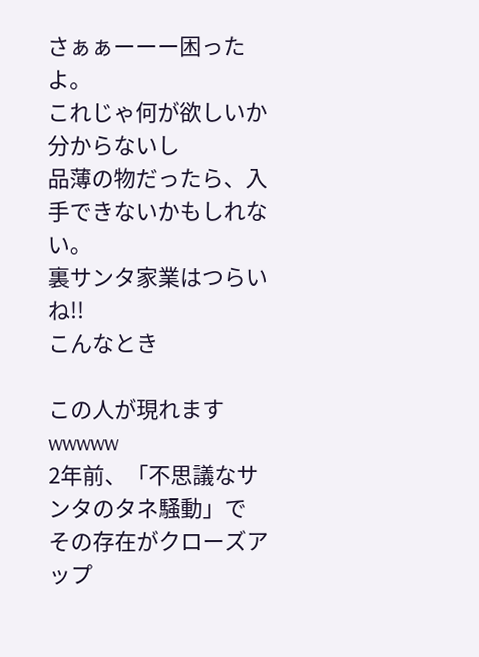さぁぁーーー困ったよ。
これじゃ何が欲しいか分からないし
品薄の物だったら、入手できないかもしれない。
裏サンタ家業はつらいね!!
こんなとき

この人が現れますwwwww
2年前、「不思議なサンタのタネ騒動」で
その存在がクローズアップ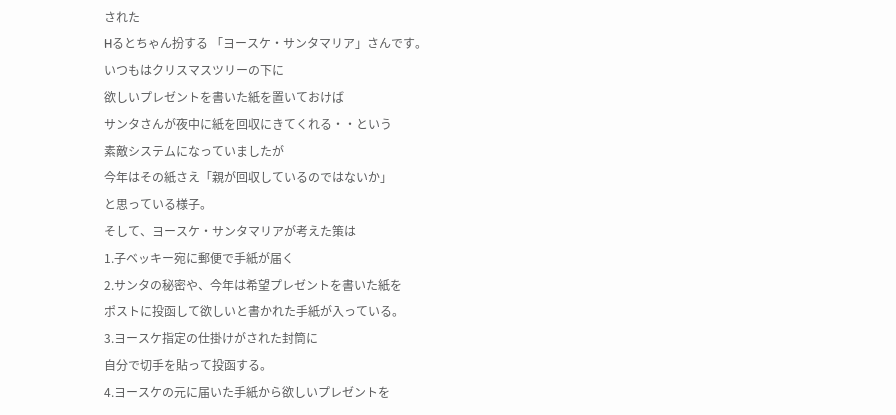された
Hるとちゃん扮する 「ヨースケ・サンタマリア」さんです。
いつもはクリスマスツリーの下に
欲しいプレゼントを書いた紙を置いておけば
サンタさんが夜中に紙を回収にきてくれる・・という
素敵システムになっていましたが
今年はその紙さえ「親が回収しているのではないか」
と思っている様子。
そして、ヨースケ・サンタマリアが考えた策は
1.子ベッキー宛に郵便で手紙が届く
2.サンタの秘密や、今年は希望プレゼントを書いた紙を
ポストに投函して欲しいと書かれた手紙が入っている。
3.ヨースケ指定の仕掛けがされた封筒に
自分で切手を貼って投函する。
4.ヨースケの元に届いた手紙から欲しいプレゼントを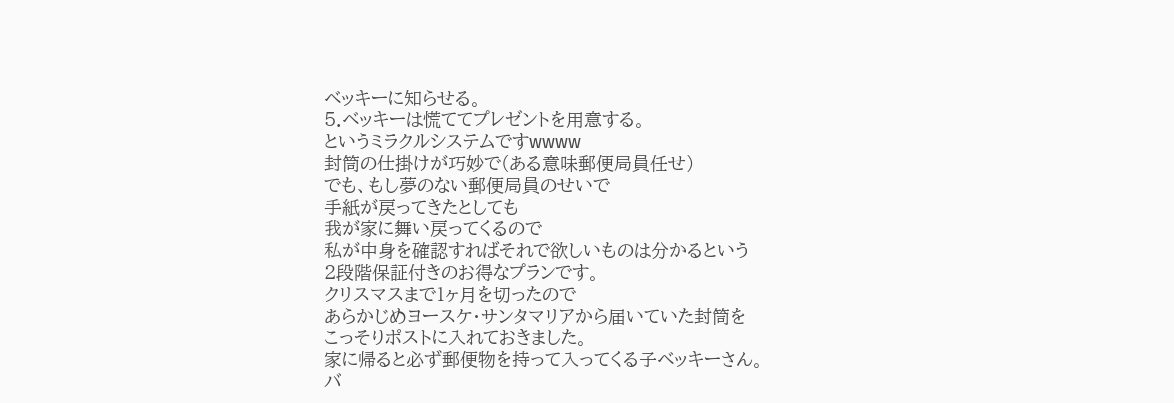ベッキーに知らせる。
5.ベッキーは慌ててプレゼントを用意する。
というミラクルシステムですwwww
封筒の仕掛けが巧妙で(ある意味郵便局員任せ)
でも、もし夢のない郵便局員のせいで
手紙が戻ってきたとしても
我が家に舞い戻ってくるので
私が中身を確認すればそれで欲しいものは分かるという
2段階保証付きのお得なプランです。
クリスマスまで1ヶ月を切ったので
あらかじめヨースケ・サンタマリアから届いていた封筒を
こっそりポストに入れておきました。
家に帰ると必ず郵便物を持って入ってくる子ベッキーさん。
バ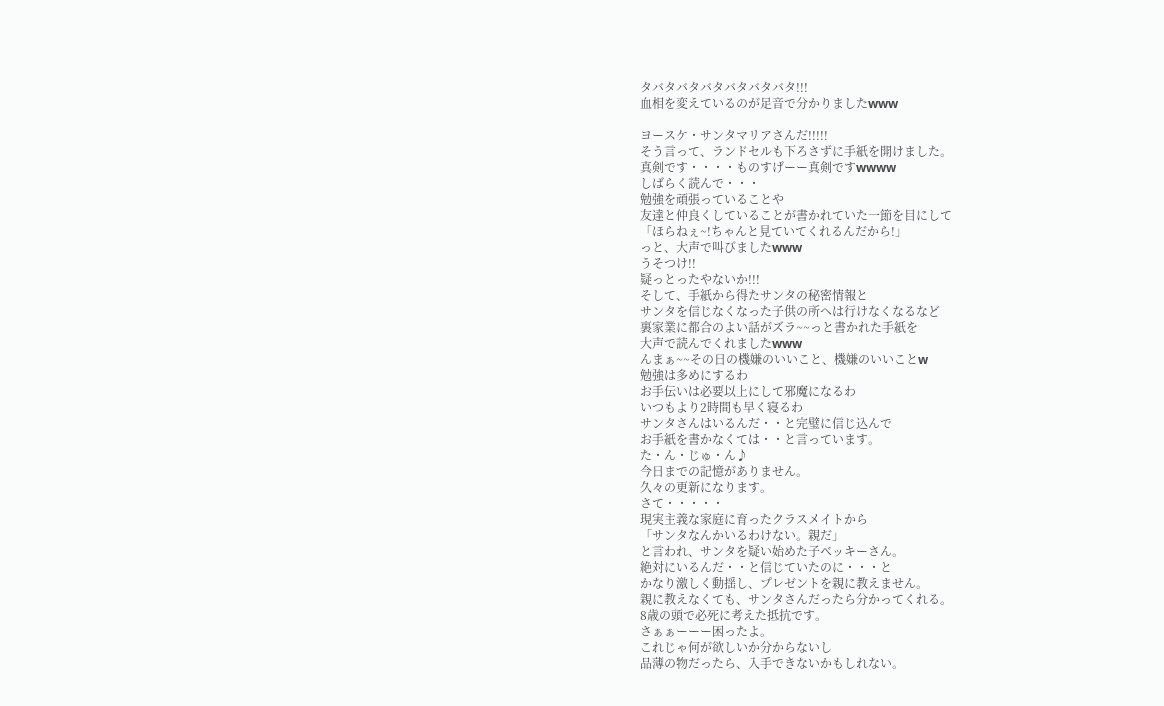タバタバタバタバタバタバタ!!!
血相を変えているのが足音で分かりましたwww

ヨースケ・サンタマリアさんだ!!!!!
そう言って、ランドセルも下ろさずに手紙を開けました。
真剣です・・・・ものすげーー真剣ですwwww
しばらく読んで・・・
勉強を頑張っていることや
友達と仲良くしていることが書かれていた一節を目にして
「ほらねぇ~!ちゃんと見ていてくれるんだから!」
っと、大声で叫びましたwww
うそつけ!!
疑っとったやないか!!!
そして、手紙から得たサンタの秘密情報と
サンタを信じなくなった子供の所へは行けなくなるなど
裏家業に都合のよい話がズラ~~っと書かれた手紙を
大声で読んでくれましたwww
んまぁ~~その日の機嫌のいいこと、機嫌のいいことw
勉強は多めにするわ
お手伝いは必要以上にして邪魔になるわ
いつもより2時間も早く寝るわ
サンタさんはいるんだ・・と完璧に信じ込んで
お手紙を書かなくては・・と言っています。
た・ん・じゅ・ん♪
今日までの記憶がありません。
久々の更新になります。
さて・・・・・
現実主義な家庭に育ったクラスメイトから
「サンタなんかいるわけない。親だ」
と言われ、サンタを疑い始めた子ベッキーさん。
絶対にいるんだ・・と信じていたのに・・・と
かなり激しく動揺し、プレゼントを親に教えません。
親に教えなくても、サンタさんだったら分かってくれる。
8歳の頭で必死に考えた抵抗です。
さぁぁーーー困ったよ。
これじゃ何が欲しいか分からないし
品薄の物だったら、入手できないかもしれない。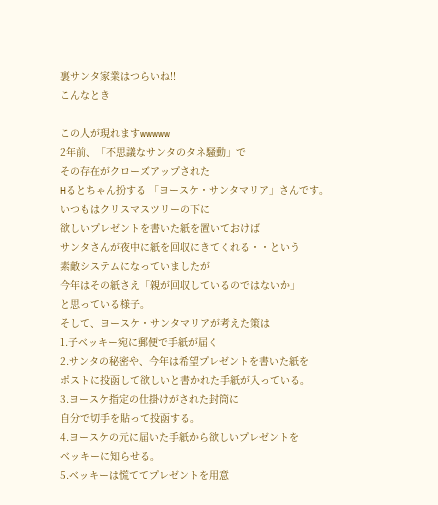裏サンタ家業はつらいね!!
こんなとき

この人が現れますwwwww
2年前、「不思議なサンタのタネ騒動」で
その存在がクローズアップされた
Hるとちゃん扮する 「ヨースケ・サンタマリア」さんです。
いつもはクリスマスツリーの下に
欲しいプレゼントを書いた紙を置いておけば
サンタさんが夜中に紙を回収にきてくれる・・という
素敵システムになっていましたが
今年はその紙さえ「親が回収しているのではないか」
と思っている様子。
そして、ヨースケ・サンタマリアが考えた策は
1.子ベッキー宛に郵便で手紙が届く
2.サンタの秘密や、今年は希望プレゼントを書いた紙を
ポストに投函して欲しいと書かれた手紙が入っている。
3.ヨースケ指定の仕掛けがされた封筒に
自分で切手を貼って投函する。
4.ヨースケの元に届いた手紙から欲しいプレゼントを
ベッキーに知らせる。
5.ベッキーは慌ててプレゼントを用意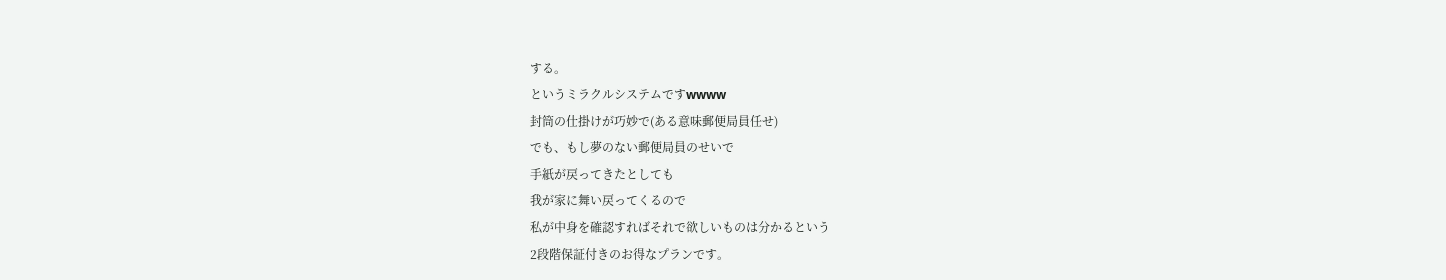する。
というミラクルシステムですwwww
封筒の仕掛けが巧妙で(ある意味郵便局員任せ)
でも、もし夢のない郵便局員のせいで
手紙が戻ってきたとしても
我が家に舞い戻ってくるので
私が中身を確認すればそれで欲しいものは分かるという
2段階保証付きのお得なプランです。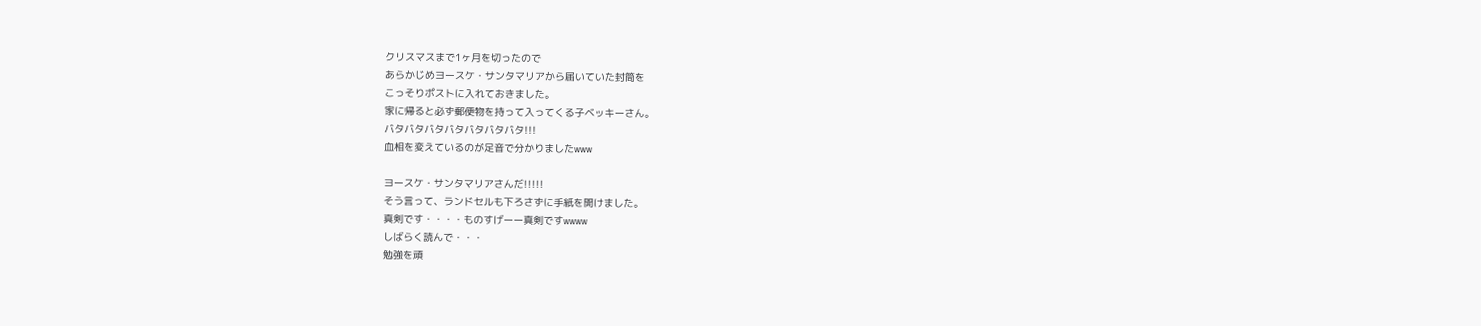クリスマスまで1ヶ月を切ったので
あらかじめヨースケ・サンタマリアから届いていた封筒を
こっそりポストに入れておきました。
家に帰ると必ず郵便物を持って入ってくる子ベッキーさん。
バタバタバタバタバタバタバタ!!!
血相を変えているのが足音で分かりましたwww

ヨースケ・サンタマリアさんだ!!!!!
そう言って、ランドセルも下ろさずに手紙を開けました。
真剣です・・・・ものすげーー真剣ですwwww
しばらく読んで・・・
勉強を頑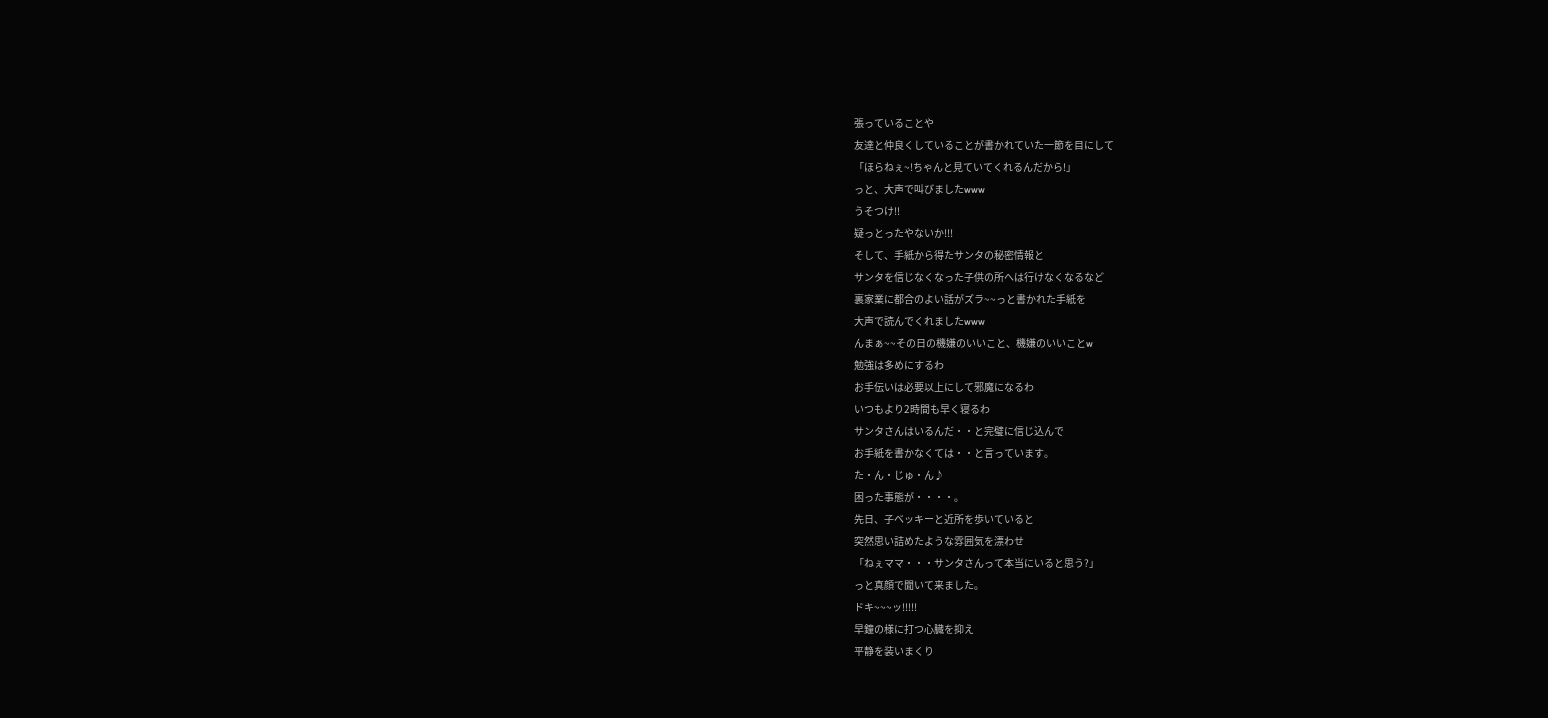張っていることや
友達と仲良くしていることが書かれていた一節を目にして
「ほらねぇ~!ちゃんと見ていてくれるんだから!」
っと、大声で叫びましたwww
うそつけ!!
疑っとったやないか!!!
そして、手紙から得たサンタの秘密情報と
サンタを信じなくなった子供の所へは行けなくなるなど
裏家業に都合のよい話がズラ~~っと書かれた手紙を
大声で読んでくれましたwww
んまぁ~~その日の機嫌のいいこと、機嫌のいいことw
勉強は多めにするわ
お手伝いは必要以上にして邪魔になるわ
いつもより2時間も早く寝るわ
サンタさんはいるんだ・・と完璧に信じ込んで
お手紙を書かなくては・・と言っています。
た・ん・じゅ・ん♪
困った事態が・・・・。
先日、子ベッキーと近所を歩いていると
突然思い詰めたような雰囲気を漂わせ
「ねぇママ・・・サンタさんって本当にいると思う?」
っと真顔で聞いて来ました。
ドキ~~~ッ!!!!!
早鐘の様に打つ心臓を抑え
平静を装いまくり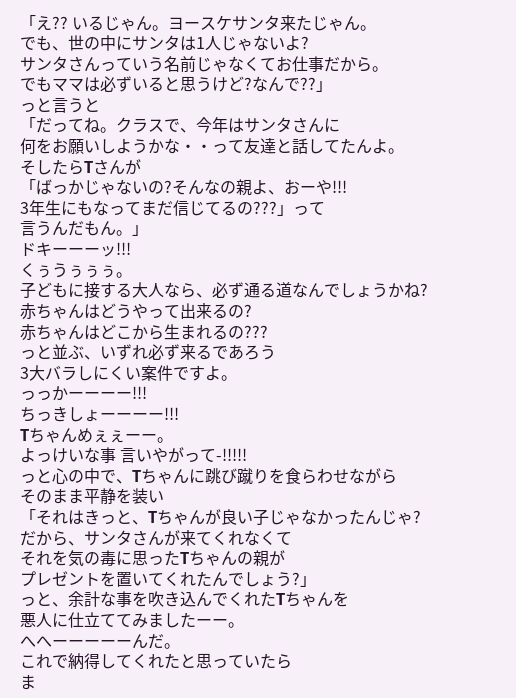「え?? いるじゃん。ヨースケサンタ来たじゃん。
でも、世の中にサンタは1人じゃないよ?
サンタさんっていう名前じゃなくてお仕事だから。
でもママは必ずいると思うけど?なんで??」
っと言うと
「だってね。クラスで、今年はサンタさんに
何をお願いしようかな・・って友達と話してたんよ。
そしたらTさんが
「ばっかじゃないの?そんなの親よ、おーや!!!
3年生にもなってまだ信じてるの???」って
言うんだもん。」
ドキーーーッ!!!
くぅうぅぅぅ。
子どもに接する大人なら、必ず通る道なんでしょうかね?
赤ちゃんはどうやって出来るの?
赤ちゃんはどこから生まれるの???
っと並ぶ、いずれ必ず来るであろう
3大バラしにくい案件ですよ。
っっかーーーー!!!
ちっきしょーーーー!!!
Tちゃんめぇぇーー。
よっけいな事 言いやがって-!!!!!
っと心の中で、Tちゃんに跳び蹴りを食らわせながら
そのまま平静を装い
「それはきっと、Tちゃんが良い子じゃなかったんじゃ?
だから、サンタさんが来てくれなくて
それを気の毒に思ったTちゃんの親が
プレゼントを置いてくれたんでしょう?」
っと、余計な事を吹き込んでくれたTちゃんを
悪人に仕立ててみましたーー。
へへーーーーーんだ。
これで納得してくれたと思っていたら
ま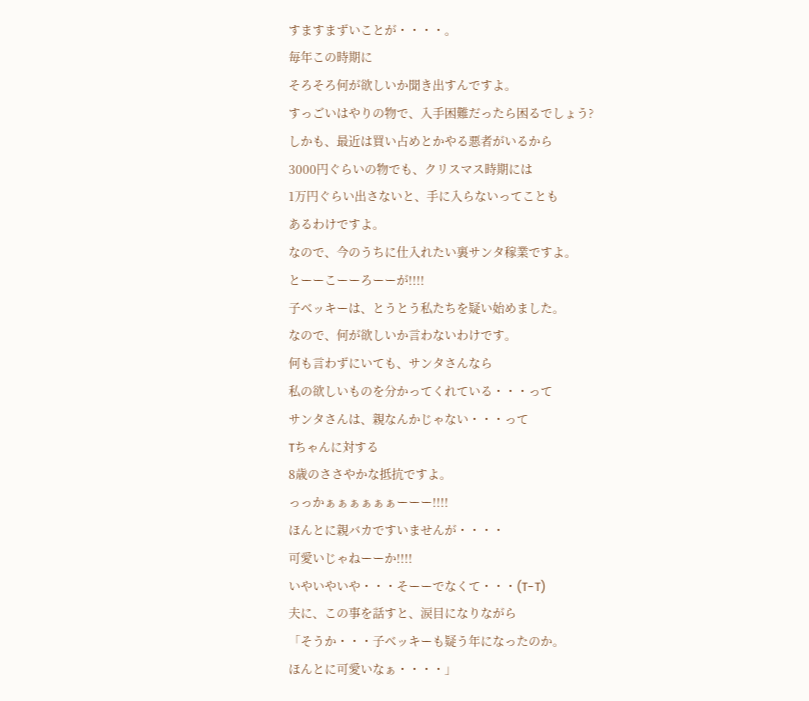すますまずいことが・・・・。
毎年この時期に
そろそろ何が欲しいか聞き出すんですよ。
すっごいはやりの物で、入手困難だったら困るでしょう?
しかも、最近は買い占めとかやる悪者がいるから
3000円ぐらいの物でも、クリスマス時期には
1万円ぐらい出さないと、手に入らないってことも
あるわけですよ。
なので、今のうちに仕入れたい裏サンタ稼業ですよ。
とーーこーーろーーが!!!!
子ベッキーは、とうとう私たちを疑い始めました。
なので、何が欲しいか言わないわけです。
何も言わずにいても、サンタさんなら
私の欲しいものを分かってくれている・・・って
サンタさんは、親なんかじゃない・・・って
Tちゃんに対する
8歳のささやかな抵抗ですよ。
っっかぁぁぁぁぁぁーーー!!!!
ほんとに親バカですいませんが・・・・
可愛いじゃねーーか!!!!
いやいやいや・・・そーーでなくて・・・(T-T)
夫に、この事を話すと、涙目になりながら
「そうか・・・子ベッキーも疑う年になったのか。
ほんとに可愛いなぁ・・・・」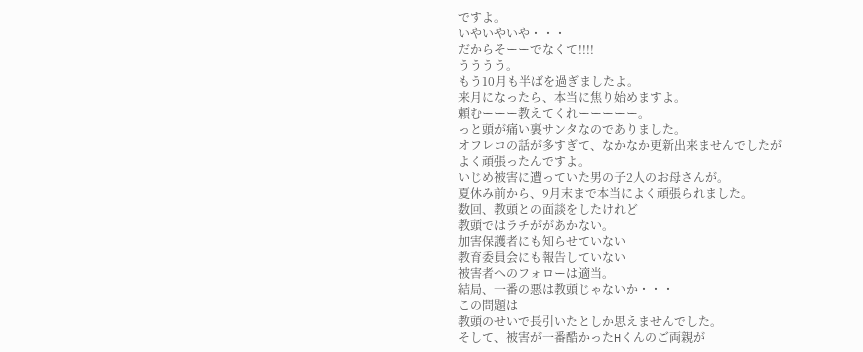ですよ。
いやいやいや・・・
だからそーーでなくて!!!!
うううう。
もう10月も半ばを過ぎましたよ。
来月になったら、本当に焦り始めますよ。
頼むーーー教えてくれーーーーー。
っと頭が痛い裏サンタなのでありました。
オフレコの話が多すぎて、なかなか更新出来ませんでしたが
よく頑張ったんですよ。
いじめ被害に遭っていた男の子2人のお母さんが。
夏休み前から、9月末まで本当によく頑張られました。
数回、教頭との面談をしたけれど
教頭ではラチががあかない。
加害保護者にも知らせていない
教育委員会にも報告していない
被害者へのフォローは適当。
結局、一番の悪は教頭じゃないか・・・
この問題は
教頭のせいで長引いたとしか思えませんでした。
そして、被害が一番酷かったHくんのご両親が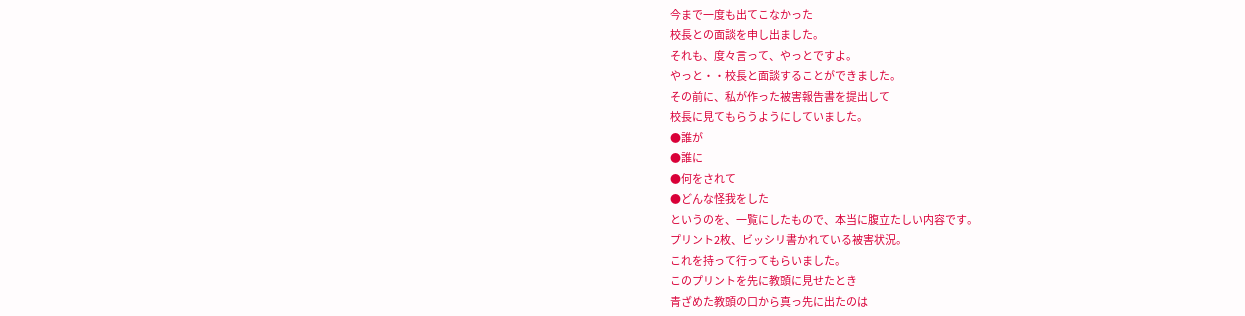今まで一度も出てこなかった
校長との面談を申し出ました。
それも、度々言って、やっとですよ。
やっと・・校長と面談することができました。
その前に、私が作った被害報告書を提出して
校長に見てもらうようにしていました。
●誰が
●誰に
●何をされて
●どんな怪我をした
というのを、一覧にしたもので、本当に腹立たしい内容です。
プリント2枚、ビッシリ書かれている被害状況。
これを持って行ってもらいました。
このプリントを先に教頭に見せたとき
青ざめた教頭の口から真っ先に出たのは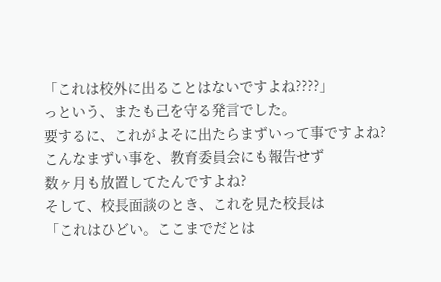「これは校外に出ることはないですよね????」
っという、またも己を守る発言でした。
要するに、これがよそに出たらまずいって事ですよね?
こんなまずい事を、教育委員会にも報告せず
数ヶ月も放置してたんですよね?
そして、校長面談のとき、これを見た校長は
「これはひどい。ここまでだとは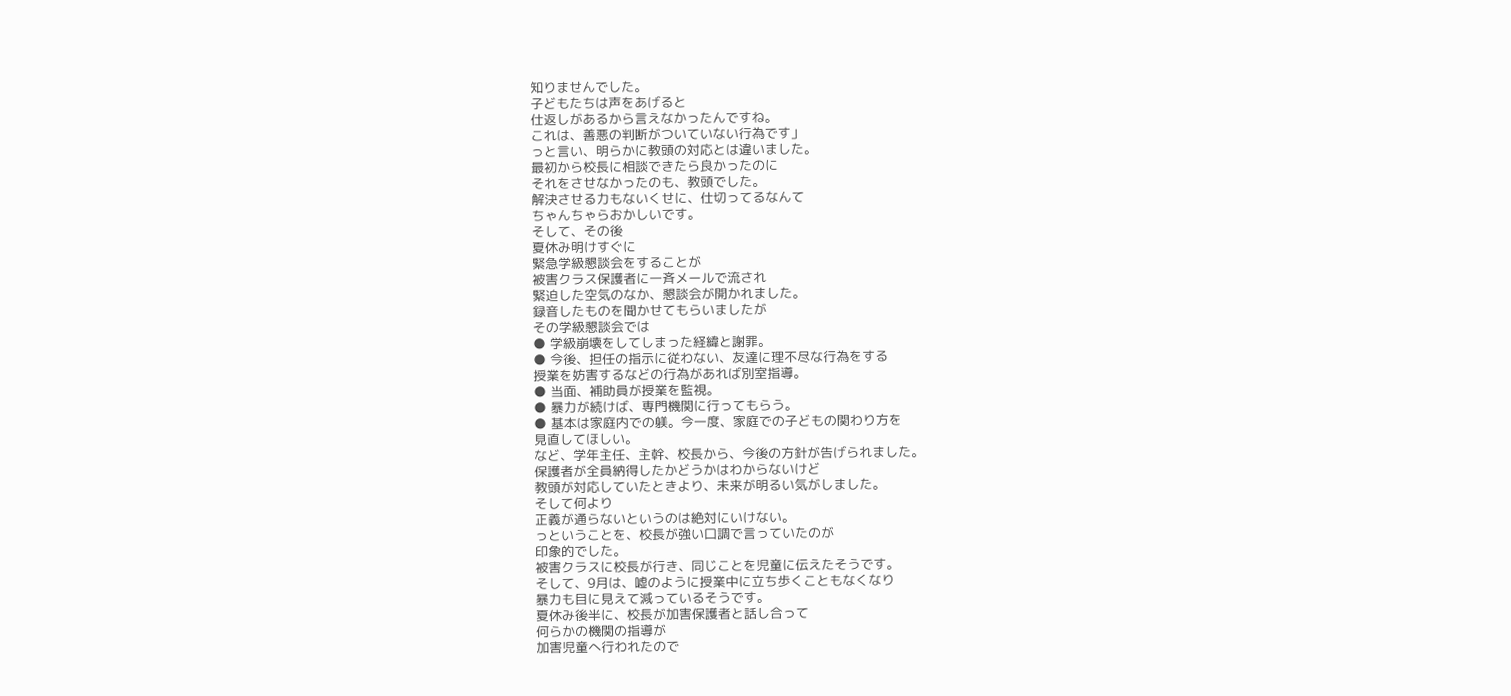知りませんでした。
子どもたちは声をあげると
仕返しがあるから言えなかったんですね。
これは、善悪の判断がついていない行為です」
っと言い、明らかに教頭の対応とは違いました。
最初から校長に相談できたら良かったのに
それをさせなかったのも、教頭でした。
解決させる力もないくせに、仕切ってるなんて
ちゃんちゃらおかしいです。
そして、その後
夏休み明けすぐに
緊急学級懇談会をすることが
被害クラス保護者に一斉メールで流され
緊迫した空気のなか、懇談会が開かれました。
録音したものを聞かせてもらいましたが
その学級懇談会では
● 学級崩壊をしてしまった経緯と謝罪。
● 今後、担任の指示に従わない、友達に理不尽な行為をする
授業を妨害するなどの行為があれば別室指導。
● 当面、補助員が授業を監視。
● 暴力が続けば、専門機関に行ってもらう。
● 基本は家庭内での躾。今一度、家庭での子どもの関わり方を
見直してほしい。
など、学年主任、主幹、校長から、今後の方針が告げられました。
保護者が全員納得したかどうかはわからないけど
教頭が対応していたときより、未来が明るい気がしました。
そして何より
正義が通らないというのは絶対にいけない。
っということを、校長が強い口調で言っていたのが
印象的でした。
被害クラスに校長が行き、同じことを児童に伝えたそうです。
そして、9月は、嘘のように授業中に立ち歩くこともなくなり
暴力も目に見えて減っているそうです。
夏休み後半に、校長が加害保護者と話し合って
何らかの機関の指導が
加害児童へ行われたので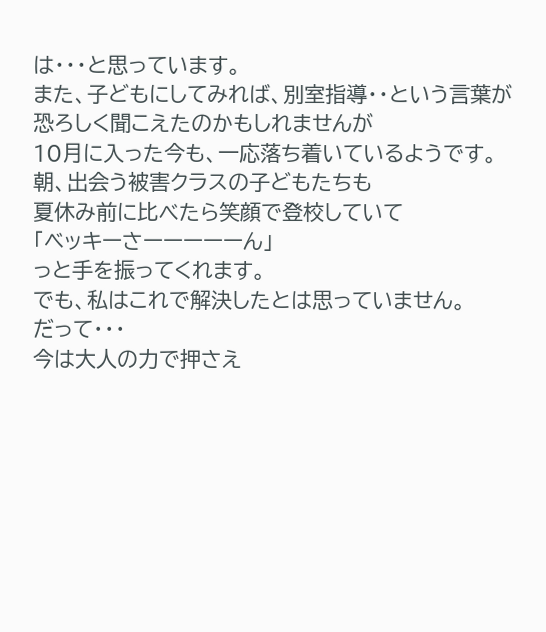は・・・と思っています。
また、子どもにしてみれば、別室指導・・という言葉が
恐ろしく聞こえたのかもしれませんが
10月に入った今も、一応落ち着いているようです。
朝、出会う被害クラスの子どもたちも
夏休み前に比べたら笑顔で登校していて
「ベッキーさーーーーーん」
っと手を振ってくれます。
でも、私はこれで解決したとは思っていません。
だって・・・
今は大人の力で押さえ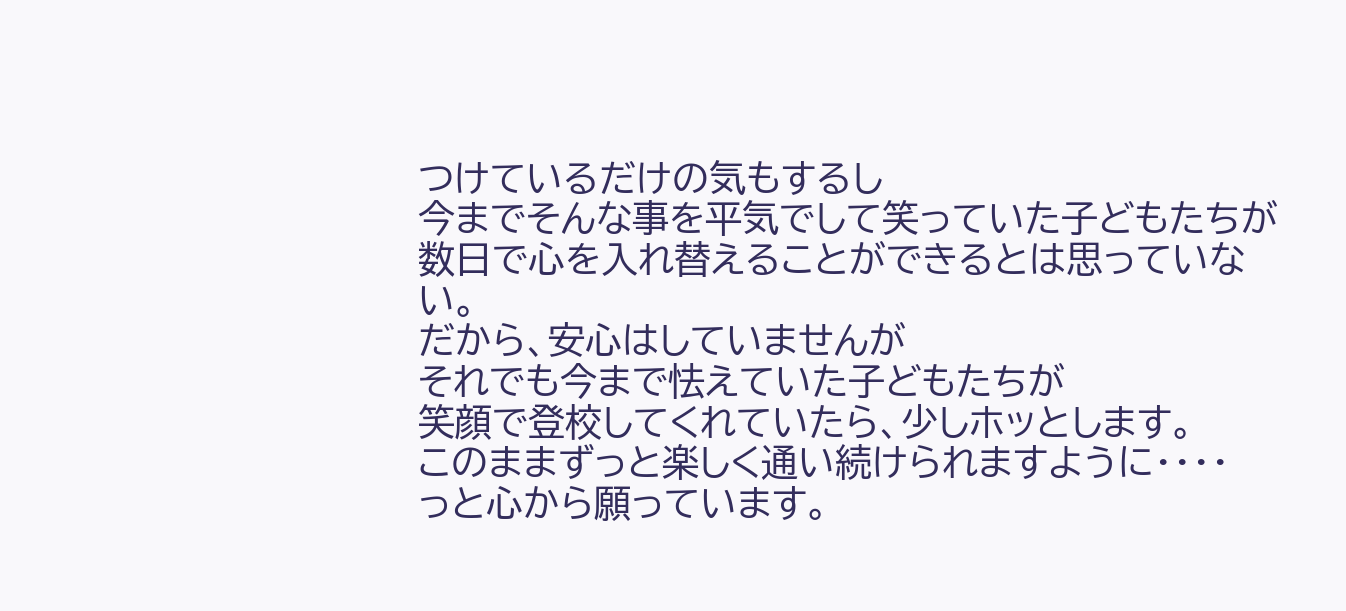つけているだけの気もするし
今までそんな事を平気でして笑っていた子どもたちが
数日で心を入れ替えることができるとは思っていない。
だから、安心はしていませんが
それでも今まで怯えていた子どもたちが
笑顔で登校してくれていたら、少しホッとします。
このままずっと楽しく通い続けられますように・・・・
っと心から願っています。